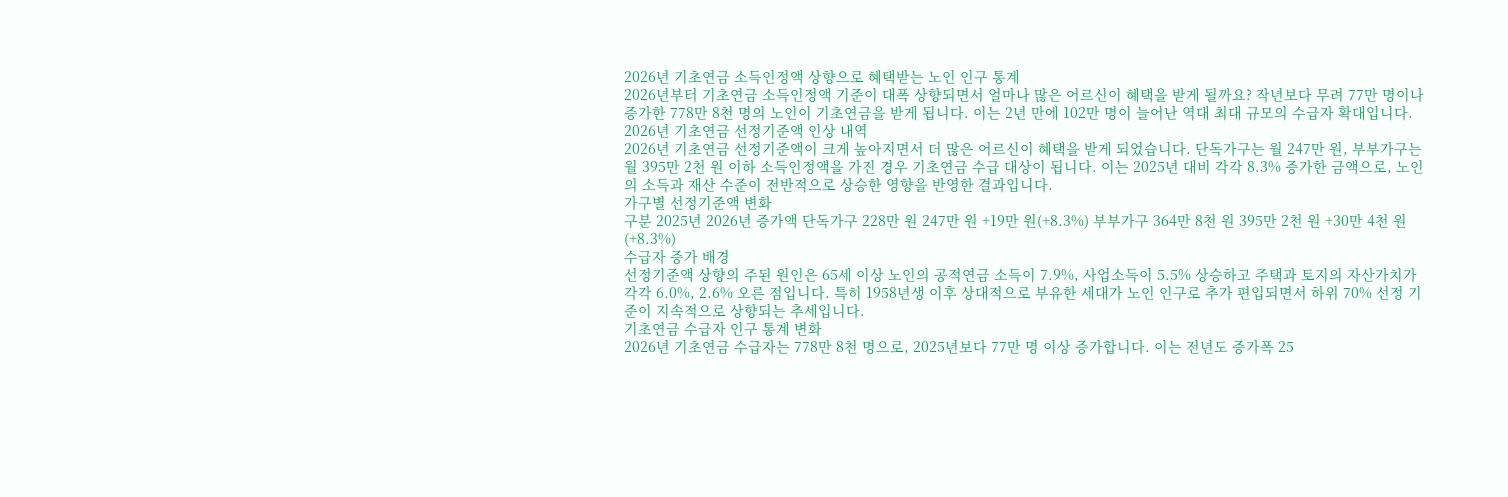2026년 기초연금 소득인정액 상향으로 혜택받는 노인 인구 통계
2026년부터 기초연금 소득인정액 기준이 대폭 상향되면서 얼마나 많은 어르신이 혜택을 받게 될까요? 작년보다 무려 77만 명이나 증가한 778만 8천 명의 노인이 기초연금을 받게 됩니다. 이는 2년 만에 102만 명이 늘어난 역대 최대 규모의 수급자 확대입니다.
2026년 기초연금 선정기준액 인상 내역
2026년 기초연금 선정기준액이 크게 높아지면서 더 많은 어르신이 혜택을 받게 되었습니다. 단독가구는 월 247만 원, 부부가구는 월 395만 2천 원 이하 소득인정액을 가진 경우 기초연금 수급 대상이 됩니다. 이는 2025년 대비 각각 8.3% 증가한 금액으로, 노인의 소득과 재산 수준이 전반적으로 상승한 영향을 반영한 결과입니다.
가구별 선정기준액 변화
구분 2025년 2026년 증가액 단독가구 228만 원 247만 원 +19만 원(+8.3%) 부부가구 364만 8천 원 395만 2천 원 +30만 4천 원(+8.3%)
수급자 증가 배경
선정기준액 상향의 주된 원인은 65세 이상 노인의 공적연금 소득이 7.9%, 사업소득이 5.5% 상승하고 주택과 토지의 자산가치가 각각 6.0%, 2.6% 오른 점입니다. 특히 1958년생 이후 상대적으로 부유한 세대가 노인 인구로 추가 편입되면서 하위 70% 선정 기준이 지속적으로 상향되는 추세입니다.
기초연금 수급자 인구 통계 변화
2026년 기초연금 수급자는 778만 8천 명으로, 2025년보다 77만 명 이상 증가합니다. 이는 전년도 증가폭 25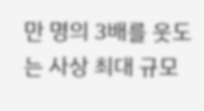만 명의 3배를 웃도는 사상 최대 규모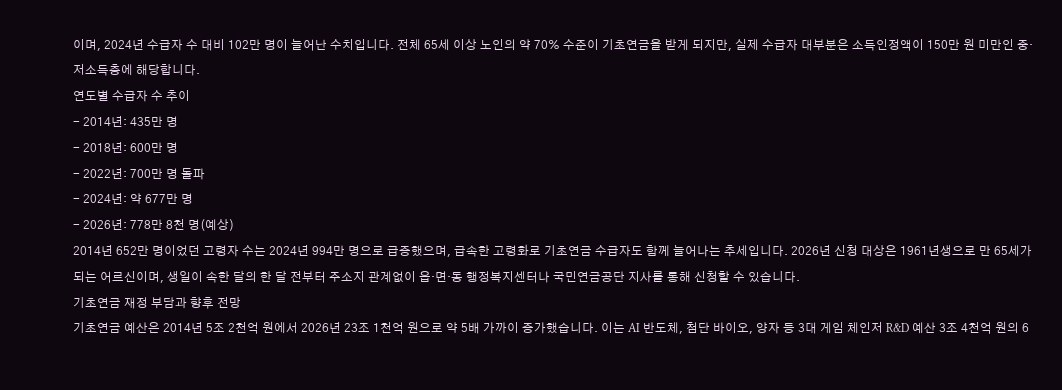이며, 2024년 수급자 수 대비 102만 명이 늘어난 수치입니다. 전체 65세 이상 노인의 약 70% 수준이 기초연금을 받게 되지만, 실제 수급자 대부분은 소득인정액이 150만 원 미만인 중·저소득층에 해당합니다.
연도별 수급자 수 추이
- 2014년: 435만 명
- 2018년: 600만 명
- 2022년: 700만 명 돌파
- 2024년: 약 677만 명
- 2026년: 778만 8천 명(예상)
2014년 652만 명이었던 고령자 수는 2024년 994만 명으로 급증했으며, 급속한 고령화로 기초연금 수급자도 함께 늘어나는 추세입니다. 2026년 신청 대상은 1961년생으로 만 65세가 되는 어르신이며, 생일이 속한 달의 한 달 전부터 주소지 관계없이 읍·면·동 행정복지센터나 국민연금공단 지사를 통해 신청할 수 있습니다.
기초연금 재정 부담과 향후 전망
기초연금 예산은 2014년 5조 2천억 원에서 2026년 23조 1천억 원으로 약 5배 가까이 증가했습니다. 이는 AI 반도체, 첨단 바이오, 양자 등 3대 게임 체인저 R&D 예산 3조 4천억 원의 6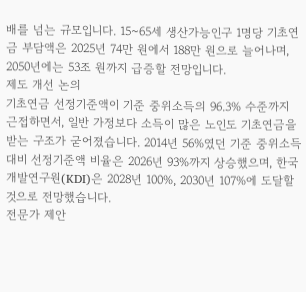배를 넘는 규모입니다. 15~65세 생산가능인구 1명당 기초연금 부담액은 2025년 74만 원에서 188만 원으로 늘어나며, 2050년에는 53조 원까지 급증할 전망입니다.
제도 개선 논의
기초연금 선정기준액이 기준 중위소득의 96.3% 수준까지 근접하면서, 일반 가정보다 소득이 많은 노인도 기초연금을 받는 구조가 굳어졌습니다. 2014년 56%였던 기준 중위소득 대비 선정기준액 비율은 2026년 93%까지 상승했으며, 한국개발연구원(KDI)은 2028년 100%, 2030년 107%에 도달할 것으로 전망했습니다.
전문가 제안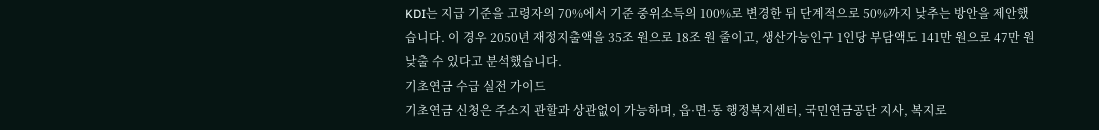KDI는 지급 기준을 고령자의 70%에서 기준 중위소득의 100%로 변경한 뒤 단계적으로 50%까지 낮추는 방안을 제안했습니다. 이 경우 2050년 재정지출액을 35조 원으로 18조 원 줄이고, 생산가능인구 1인당 부담액도 141만 원으로 47만 원 낮출 수 있다고 분석했습니다.
기초연금 수급 실전 가이드
기초연금 신청은 주소지 관할과 상관없이 가능하며, 읍·면·동 행정복지센터, 국민연금공단 지사, 복지로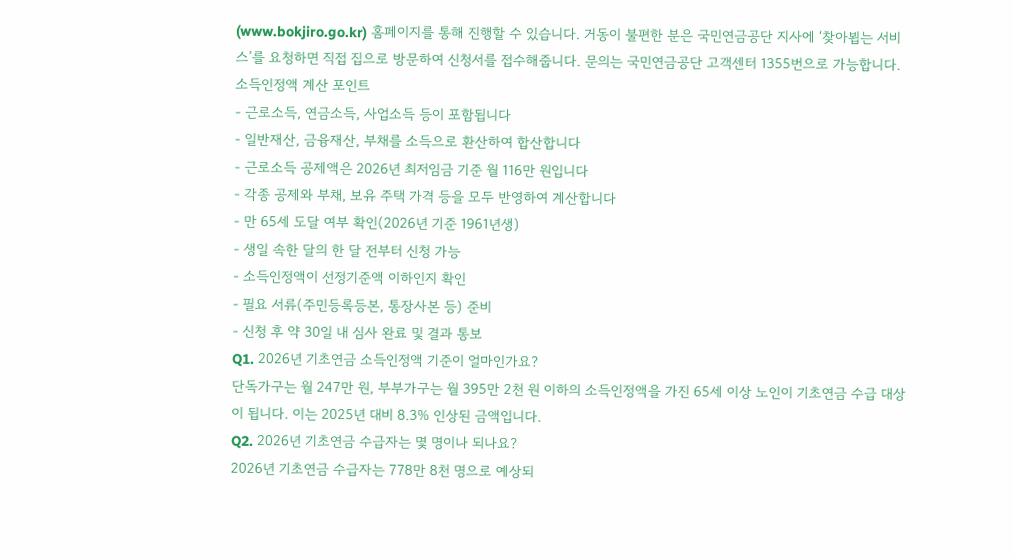(www.bokjiro.go.kr) 홈페이지를 통해 진행할 수 있습니다. 거동이 불편한 분은 국민연금공단 지사에 ‘찾아뵙는 서비스’를 요청하면 직접 집으로 방문하여 신청서를 접수해줍니다. 문의는 국민연금공단 고객센터 1355번으로 가능합니다.
소득인정액 계산 포인트
- 근로소득, 연금소득, 사업소득 등이 포함됩니다
- 일반재산, 금융재산, 부채를 소득으로 환산하여 합산합니다
- 근로소득 공제액은 2026년 최저임금 기준 월 116만 원입니다
- 각종 공제와 부채, 보유 주택 가격 등을 모두 반영하여 계산합니다
- 만 65세 도달 여부 확인(2026년 기준 1961년생)
- 생일 속한 달의 한 달 전부터 신청 가능
- 소득인정액이 선정기준액 이하인지 확인
- 필요 서류(주민등록등본, 통장사본 등) 준비
- 신청 후 약 30일 내 심사 완료 및 결과 통보
Q1. 2026년 기초연금 소득인정액 기준이 얼마인가요?
단독가구는 월 247만 원, 부부가구는 월 395만 2천 원 이하의 소득인정액을 가진 65세 이상 노인이 기초연금 수급 대상이 됩니다. 이는 2025년 대비 8.3% 인상된 금액입니다.
Q2. 2026년 기초연금 수급자는 몇 명이나 되나요?
2026년 기초연금 수급자는 778만 8천 명으로 예상되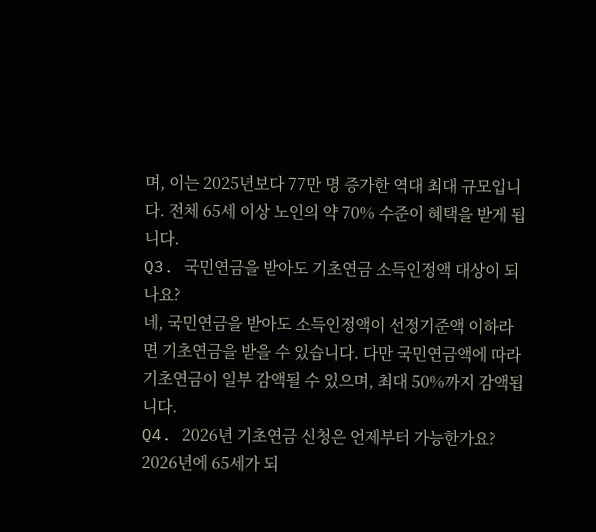며, 이는 2025년보다 77만 명 증가한 역대 최대 규모입니다. 전체 65세 이상 노인의 약 70% 수준이 혜택을 받게 됩니다.
Q3. 국민연금을 받아도 기초연금 소득인정액 대상이 되나요?
네, 국민연금을 받아도 소득인정액이 선정기준액 이하라면 기초연금을 받을 수 있습니다. 다만 국민연금액에 따라 기초연금이 일부 감액될 수 있으며, 최대 50%까지 감액됩니다.
Q4. 2026년 기초연금 신청은 언제부터 가능한가요?
2026년에 65세가 되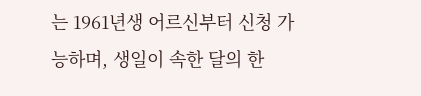는 1961년생 어르신부터 신청 가능하며, 생일이 속한 달의 한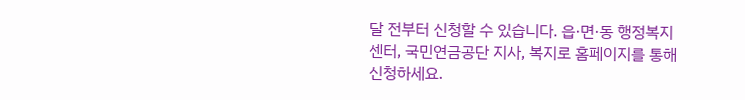달 전부터 신청할 수 있습니다. 읍·면·동 행정복지센터, 국민연금공단 지사, 복지로 홈페이지를 통해 신청하세요.